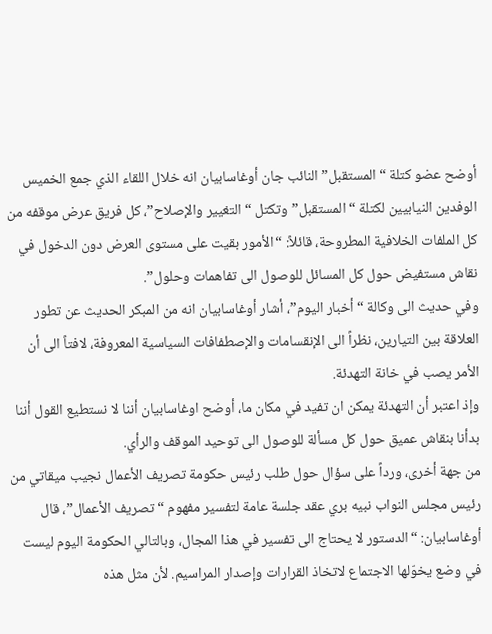أوضح عضو كتلة “المستقبل” النائب جان أوغاسابيان انه خلال اللقاء الذي جمع الخميس الوفدين النيابيين لكتلة “المستقبل” وتكتل “التغيير والإصلاح”، كل فريق عرض موقفه من كل الملفات الخلافية المطروحة، قائلاً: “الأمور بقيت على مستوى العرض دون الدخول في نقاش مستفيض حول كل المسائل للوصول الى تفاهمات وحلول”.
وفي حديث الى وكالة “أخبار اليوم”، أشار أوغاسابيان انه من المبكر الحديث عن تطور العلاقة بين التيارين، نظراً الى الإنقسامات والإصطفافات السياسية المعروفة، لافتاً الى أن الأمر يصب في خانة التهدئة.
وإذ اعتبر أن التهدئة يمكن ان تفيد في مكان ما، أوضح اوغاسابيان أننا لا نستطيع القول أننا بدأنا بنقاش عميق حول كل مسألة للوصول الى توحيد الموقف والرأي.
من جهة أخرى، ورداً على سؤال حول طلب رئيس حكومة تصريف الأعمال نجيب ميقاتي من رئيس مجلس النواب نبيه بري عقد جلسة عامة لتفسير مفهوم “تصريف الأعمال”، قال أوغاسابيان: “الدستور لا يحتاج الى تفسير في هذا المجال، وبالتالي الحكومة اليوم ليست في وضع يخوّلها الاجتماع لاتخاذ القرارات وإصدار المراسيم. لأن مثل هذه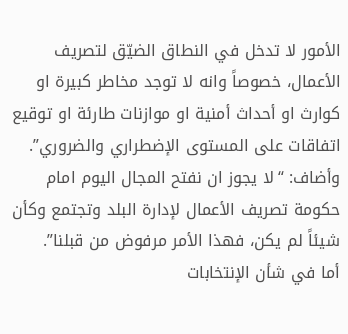الأمور لا تدخل في النطاق الضيّق لتصريف الأعمال، خصوصاً وانه لا توجد مخاطر كبيرة او كوارث او أحداث أمنية او موازنات طارئة او توقيع اتفاقات على المستوى الإضطراري والضروري”.
وأضاف: “لا يجوز ان نفتح المجال اليوم امام حكومة تصريف الأعمال لإدارة البلد وتجتمع وكأن شيئاً لم يكن، فهذا الأمر مرفوض من قبلنا”.
أما في شأن الإنتخابات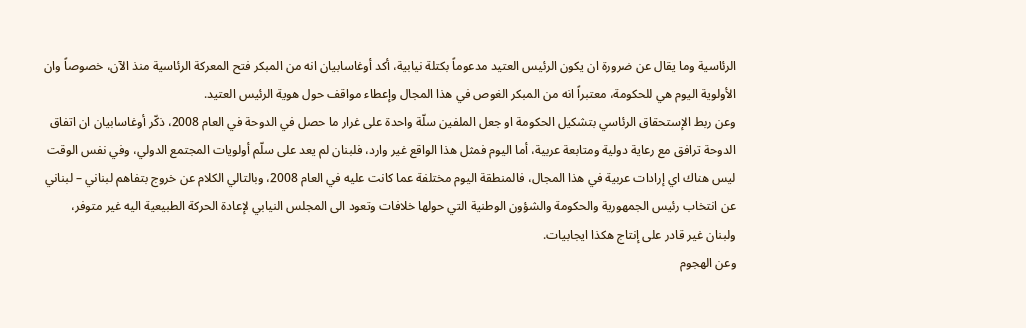الرئاسية وما يقال عن ضرورة ان يكون الرئيس العتيد مدعوماً بكتلة نيابية، أكد أوغاسابيان انه من المبكر فتح المعركة الرئاسية منذ الآن، خصوصاً وان الأولوية اليوم هي للحكومة، معتبراً انه من المبكر الغوص في هذا المجال وإعطاء مواقف حول هوية الرئيس العتيد.
وعن ربط الإستحقاق الرئاسي بتشكيل الحكومة او جعل الملفين سلّة واحدة على غرار ما حصل في الدوحة في العام 2008، ذكّر أوغاسابيان ان اتفاق الدوحة ترافق مع رعاية دولية ومتابعة عربية، أما اليوم فمثل هذا الواقع غير وارد، فلبنان لم يعد على سلّم أولويات المجتمع الدولي، وفي نفس الوقت ليس هناك اي إرادات عربية في هذا المجال، فالمنطقة اليوم مختلفة عما كانت عليه في العام 2008، وبالتالي الكلام عن خروج بتفاهم لبناني – لبناني عن انتخاب رئيس الجمهورية والحكومة والشؤون الوطنية التي حولها خلافات وتعود الى المجلس النيابي لإعادة الحركة الطبيعية اليه غير متوفر، ولبنان غير قادر على إنتاج هكذا ايجابيات.
وعن الهجوم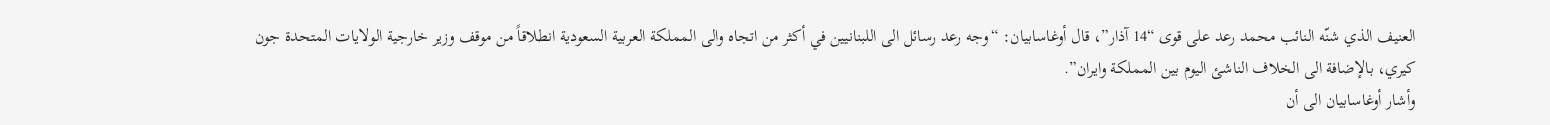العنيف الذي شنّه النائب محمد رعد على قوى “14 آذار”، قال أوغاسابيان: “وجه رعد رسائل الى اللبنانيين في أكثر من اتجاه والى المملكة العربية السعودية انطلاقاً من موقف وزير خارجية الولايات المتحدة جون كيري، بالإضافة الى الخلاف الناشئ اليوم بين المملكة وايران”.
وأشار أوغاسابيان الى أن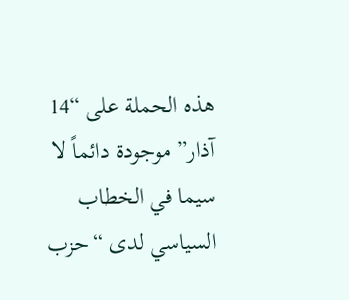هذه الحملة على “14 آذار” موجودة دائماً لا سيما في الخطاب السياسي لدى “حزب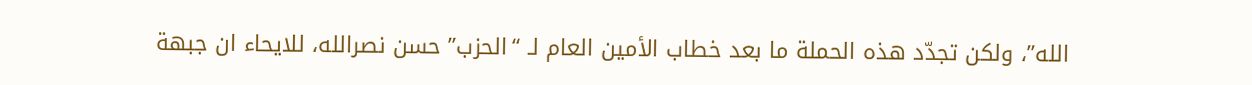الله”، ولكن تجدّد هذه الحملة ما بعد خطاب الأمين العام لـ “الحزب” حسن نصرالله، للايحاء ان جبهة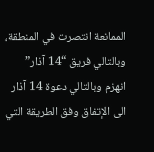الممانعة انتصرت في المنطقة، وبالتالي فريق “14 آذار” انهزم وبالتالي دعوة 14 آذار الى الإتفاق وفق الطريقة التي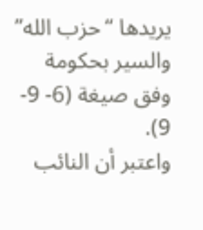يريدها “حزب الله” والسير بحكومة وفق صيغة (6- 9- 9).
واعتبر أن النائب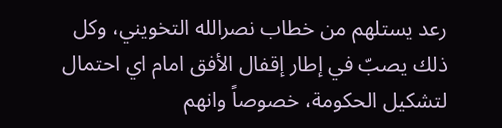رعد يستلهم من خطاب نصرالله التخويني، وكل ذلك يصبّ في إطار إقفال الأفق امام اي احتمال لتشكيل الحكومة، خصوصاً وانهم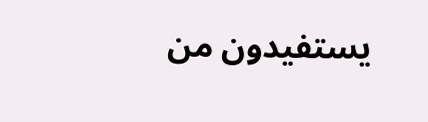يستفيدون من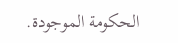الحكومة الموجودة.